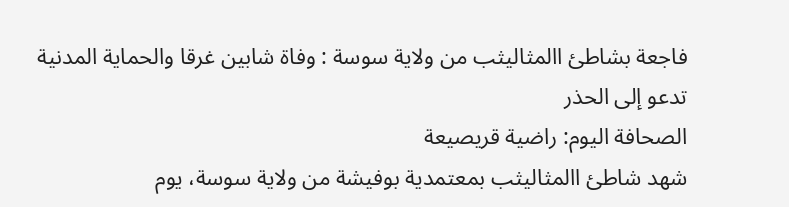فاجعة بشاطئ االمثاليثب من ولاية سوسة : وفاة شابين غرقا والحماية المدنية تدعو إلى الحذر
الصحافة اليوم: راضية قريصيعة
شهد شاطئ االمثاليثب بمعتمدية بوفيشة من ولاية سوسة، يوم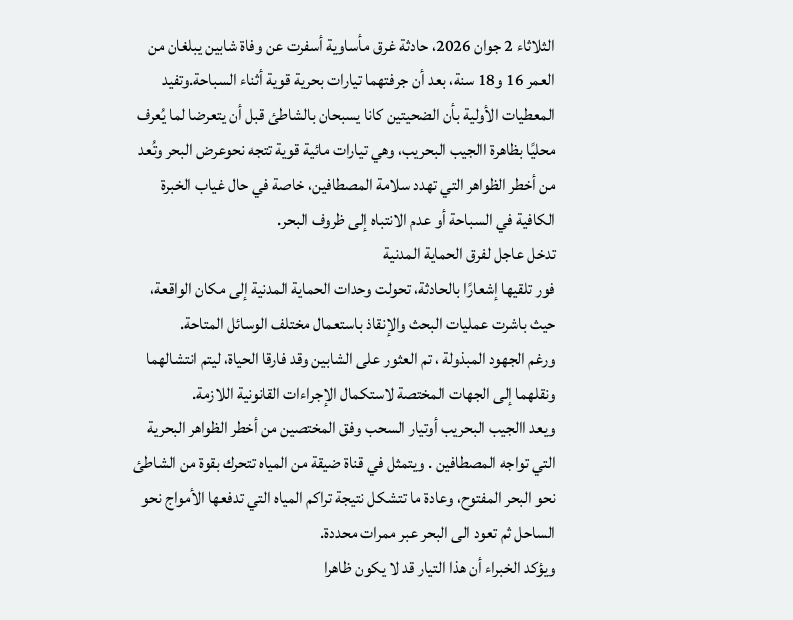الثلاثاء 2 جوان 2026، حادثة غرق مأساوية أسفرت عن وفاة شابين يبلغان من العمر 16 و18 سنة، بعد أن جرفتهما تيارات بحرية قوية أثناء السباحة.وتفيد المعطيات الأولية بأن الضحيتين كانا يسبحان بالشاطئ قبل أن يتعرضا لما يُعرف محليًا بظاهرة االجيب البحريب، وهي تيارات مائية قوية تتجه نحوعرض البحر وتُعد من أخطر الظواهر التي تهدد سلامة المصطافين، خاصة في حال غياب الخبرة الكافية في السباحة أو عدم الانتباه إلى ظروف البحر.
تدخل عاجل لفرق الحماية المدنية
فور تلقيها إشعارًا بالحادثة، تحولت وحدات الحماية المدنية إلى مكان الواقعة، حيث باشرت عمليات البحث والإنقاذ باستعمال مختلف الوسائل المتاحة.
ورغم الجهود المبذولة ، تم العثور على الشابين وقد فارقا الحياة، ليتم انتشالهما ونقلهما إلى الجهات المختصة لاستكمال الإجراءات القانونية اللازمة.
ويعد االجيب البحريب أوتيار السحب وفق المختصين من أخطر الظواهر البحرية التي تواجه المصطافين . ويتمثل في قناة ضيقة من المياه تتحرك بقوة من الشاطئ نحو البحر المفتوح، وعادة ما تتشكل نتيجة تراكم المياه التي تدفعها الأمواج نحو الساحل ثم تعود الى البحر عبر ممرات محددة.
ويؤكد الخبراء أن هذا التيار قد لا يكون ظاهرا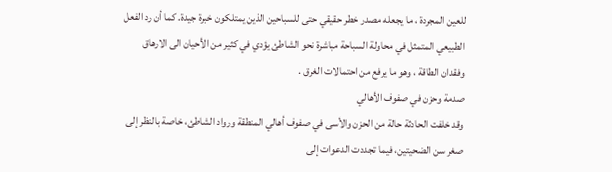للعين المجردة ، ما يجعله مصدر خطر حقيقي حتى للسباحين الذين يمتلكون خبرة جيدة. كما أن رد الفعل الطبيعي المتمثل في محاولة السباحة مباشرة نحو الشاطئ يؤدي في كثير من الأحيان الى الارهاق وفقدان الطاقة ، وهو ما يرفع من احتمالات الغرق .
صدمة وحزن في صفوف الأهالي
وقد خلفت الحادثة حالة من الحزن والأسى في صفوف أهالي المنطقة ورواد الشاطئ، خاصة بالنظر إلى صغر سن الضحيتين، فيما تجددت الدعوات إلى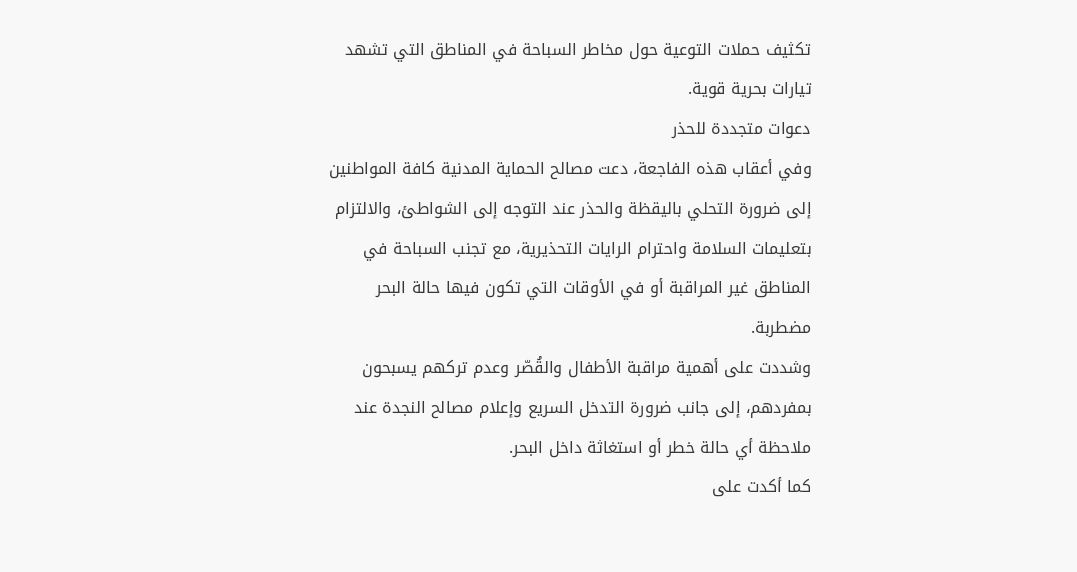تكثيف حملات التوعية حول مخاطر السباحة في المناطق التي تشهد تيارات بحرية قوية.
دعوات متجددة للحذر
وفي أعقاب هذه الفاجعة، دعت مصالح الحماية المدنية كافة المواطنين إلى ضرورة التحلي باليقظة والحذر عند التوجه إلى الشواطئ، والالتزام بتعليمات السلامة واحترام الرايات التحذيرية، مع تجنب السباحة في المناطق غير المراقبة أو في الأوقات التي تكون فيها حالة البحر مضطربة.
وشددت على أهمية مراقبة الأطفال والقُصّر وعدم تركهم يسبحون بمفردهم، إلى جانب ضرورة التدخل السريع وإعلام مصالح النجدة عند ملاحظة أي حالة خطر أو استغاثة داخل البحر.
كما أكدت على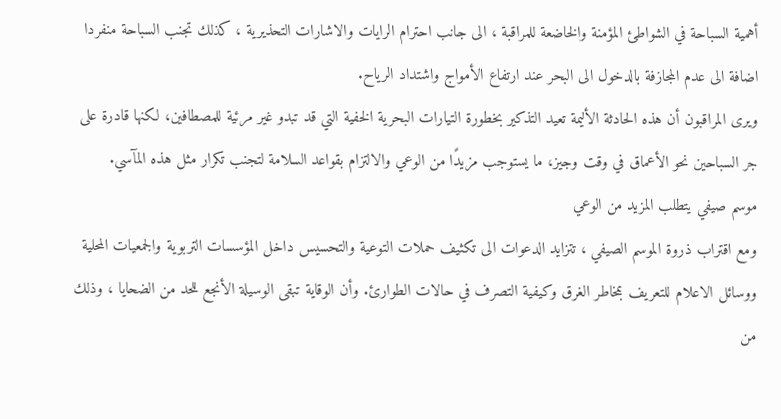أهمية السباحة في الشواطئ المؤمنة والخاضعة للمراقبة ، الى جانب احترام الرايات والاشارات التحذيرية ، كذلك تجنب السباحة منفردا اضافة الى عدم المجازفة بالدخول الى البحر عند ارتفاع الأمواج واشتداد الرياح.
ويرى المراقبون أن هذه الحادثة الأليمة تعيد التذكير بخطورة التيارات البحرية الخفية التي قد تبدو غير مرئية للمصطافين، لكنها قادرة على جر السباحين نحو الأعماق في وقت وجيز، ما يستوجب مزيدًا من الوعي والالتزام بقواعد السلامة لتجنب تكرار مثل هذه المآسي.
موسم صيفي يتطلب المزيد من الوعي
ومع اقتراب ذروة الموسم الصيفي ، تتزايد الدعوات الى تكثيف حملات التوعية والتحسيس داخل المؤسسات التربوية والجمعيات المحلية ووسائل الاعلام للتعريف بمخاطر الغرق وكيفية التصرف في حالات الطوارئ. وأن الوقاية تبقى الوسيلة الأنجع للحد من الضحايا ، وذلك من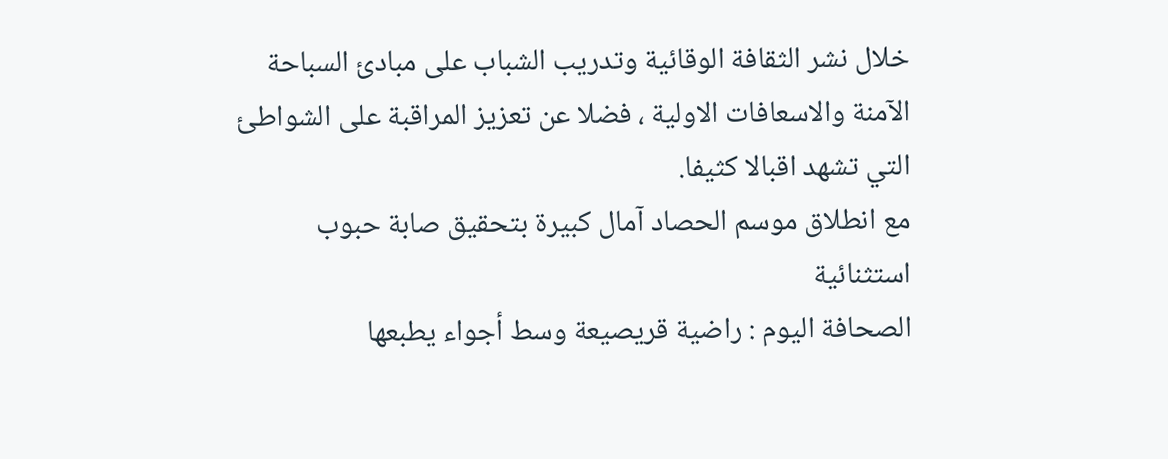خلال نشر الثقافة الوقائية وتدريب الشباب على مبادئ السباحة الآمنة والاسعافات الاولية ، فضلا عن تعزيز المراقبة على الشواطئ التي تشهد اقبالا كثيفا.
مع انطلاق موسم الحصاد آمال كبيرة بتحقيق صابة حبوب استثنائية
الصحافة اليوم : راضية قريصيعة وسط أجواء يطبعها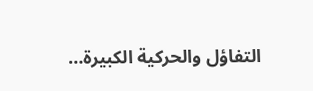التفاؤل والحركية الكبيرة…